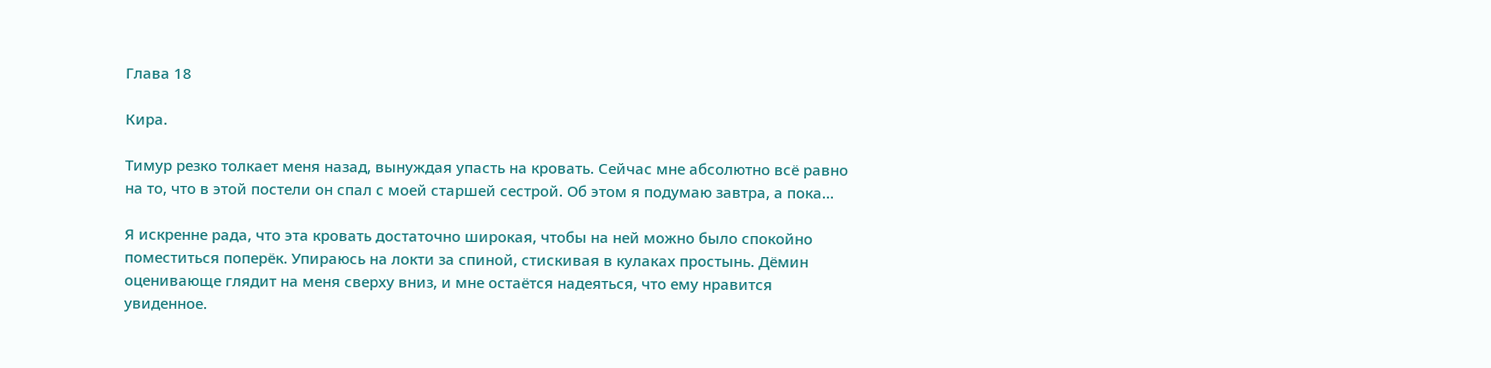Глава 18

Кира.

Тимур резко толкает меня назад, вынуждая упасть на кровать. Сейчас мне абсолютно всё равно на то, что в этой постели он спал с моей старшей сестрой. Об этом я подумаю завтра, а пока…

Я искренне рада, что эта кровать достаточно широкая, чтобы на ней можно было спокойно поместиться поперёк. Упираюсь на локти за спиной, стискивая в кулаках простынь. Дёмин оценивающе глядит на меня сверху вниз, и мне остаётся надеяться, что ему нравится увиденное.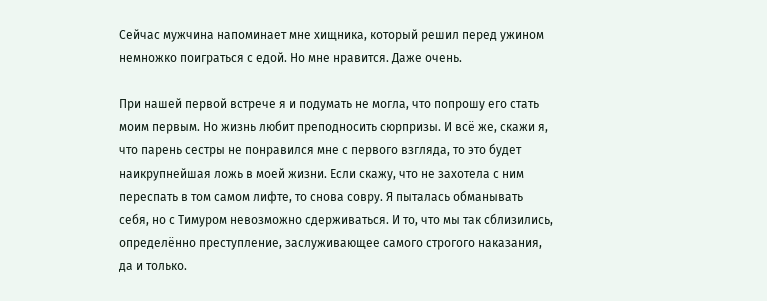Сейчас мужчина напоминает мне хищника, который решил перед ужином немножко поиграться с едой. Но мне нравится. Даже очень.

При нашей первой встрече я и подумать не могла, что попрошу его стать моим первым. Но жизнь любит преподносить сюрпризы. И всё же, скажи я, что парень сестры не понравился мне с первого взгляда, то это будет наикрупнейшая ложь в моей жизни. Если скажу, что не захотела с ним переспать в том самом лифте, то снова совру. Я пыталась обманывать себя, но с Тимуром невозможно сдерживаться. И то, что мы так сблизились, определённо преступление, заслуживающее самого строгого наказания, да и только.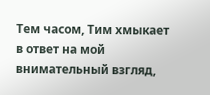Тем часом, Тим хмыкает в ответ на мой внимательный взгляд,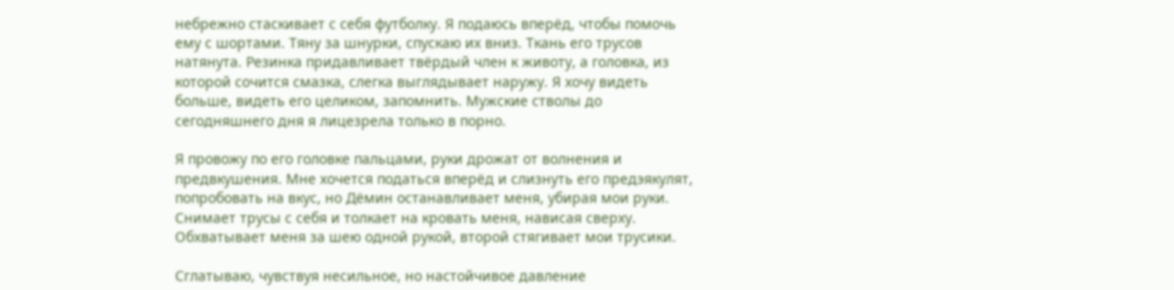небрежно стаскивает с себя футболку. Я подаюсь вперёд, чтобы помочь ему с шортами. Тяну за шнурки, спускаю их вниз. Ткань его трусов натянута. Резинка придавливает твёрдый член к животу, а головка, из которой сочится смазка, слегка выглядывает наружу. Я хочу видеть больше, видеть его целиком, запомнить. Мужские стволы до сегодняшнего дня я лицезрела только в порно.

Я провожу по его головке пальцами, руки дрожат от волнения и предвкушения. Мне хочется податься вперёд и слизнуть его предэякулят, попробовать на вкус, но Дёмин останавливает меня, убирая мои руки. Снимает трусы с себя и толкает на кровать меня, нависая сверху. Обхватывает меня за шею одной рукой, второй стягивает мои трусики.

Сглатываю, чувствуя несильное, но настойчивое давление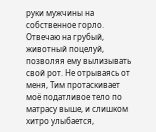руки мужчины на собственное горло. Отвечаю на грубый, животный поцелуй, позволяя ему вылизывать свой рот. Не отрываясь от меня, Тим протаскивает моё податливое тело по матрасу выше, и слишком хитро улыбается,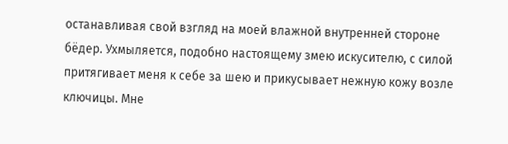останавливая свой взгляд на моей влажной внутренней стороне бёдер. Ухмыляется, подобно настоящему змею искусителю, с силой притягивает меня к себе за шею и прикусывает нежную кожу возле ключицы. Мне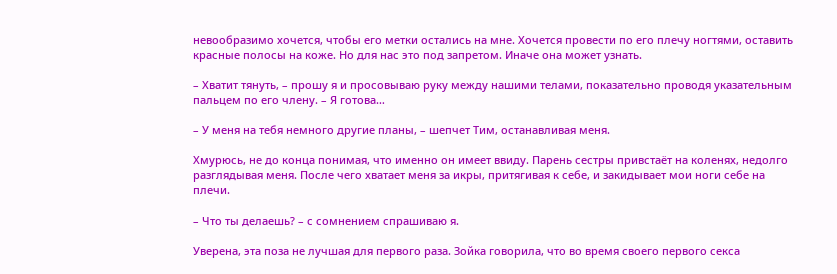невообразимо хочется, чтобы его метки остались на мне. Хочется провести по его плечу ногтями, оставить красные полосы на коже. Но для нас это под запретом. Иначе она может узнать.

– Хватит тянуть, – прошу я и просовываю руку между нашими телами, показательно проводя указательным пальцем по его члену. – Я готова…

– У меня на тебя немного другие планы, – шепчет Тим, останавливая меня.

Хмурюсь, не до конца понимая, что именно он имеет ввиду. Парень сестры привстаёт на коленях, недолго разглядывая меня. После чего хватает меня за икры, притягивая к себе, и закидывает мои ноги себе на плечи.

– Что ты делаешь? – с сомнением спрашиваю я.

Уверена, эта поза не лучшая для первого раза. Зойка говорила, что во время своего первого секса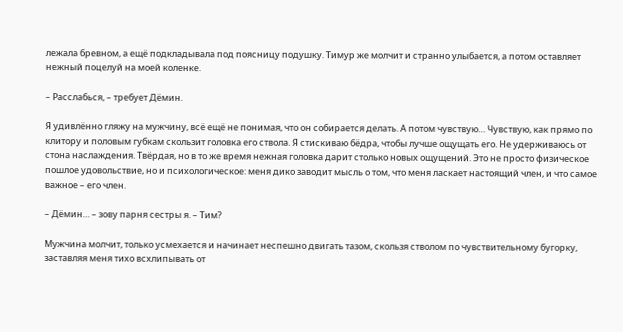лежала бревном, а ещё подкладывала под поясницу подушку. Тимур же молчит и странно улыбается, а потом оставляет нежный поцелуй на моей коленке.

– Расслабься, – требует Дёмин.

Я удивлённо гляжу на мужчину, всё ещё не понимая, что он собирается делать. А потом чувствую… Чувствую, как прямо по клитору и половым губкам скользит головка его ствола. Я стискиваю бёдра, чтобы лучше ощущать его. Не удерживаюсь от стона наслаждения. Твёрдая, но в то же время нежная головка дарит столько новых ощущений. Это не просто физическое пошлое удовольствие, но и психологическое: меня дико заводит мысль о том, что меня ласкает настоящий член, и что самое важное – его член.

– Дёмин… – зову парня сестры я. – Тим?

Мужчина молчит, только усмехается и начинает неспешно двигать тазом, скользя стволом по чувствительному бугорку, заставляя меня тихо всхлипывать от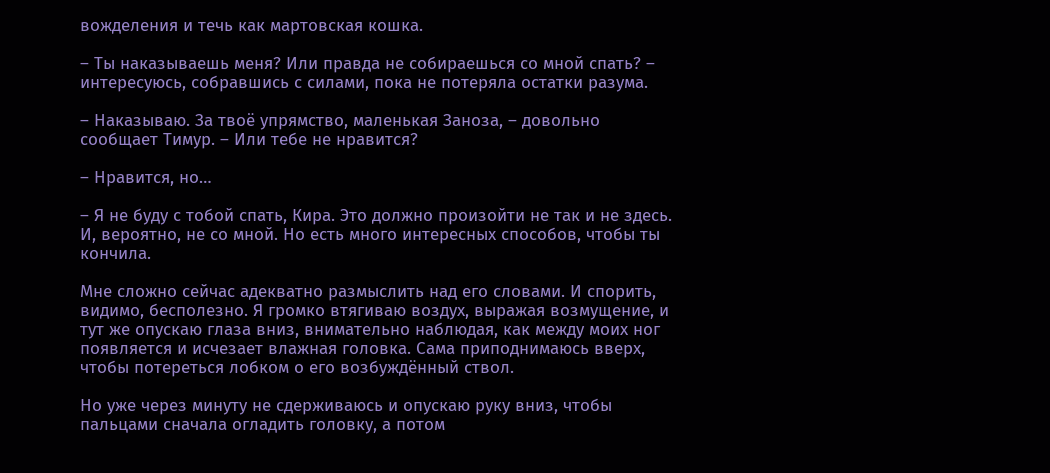вожделения и течь как мартовская кошка.

– Ты наказываешь меня? Или правда не собираешься со мной спать? – интересуюсь, собравшись с силами, пока не потеряла остатки разума.

– Наказываю. За твоё упрямство, маленькая Заноза, – довольно сообщает Тимур. – Или тебе не нравится?

– Нравится, но…

– Я не буду с тобой спать, Кира. Это должно произойти не так и не здесь. И, вероятно, не со мной. Но есть много интересных способов, чтобы ты кончила.

Мне сложно сейчас адекватно размыслить над его словами. И спорить, видимо, бесполезно. Я громко втягиваю воздух, выражая возмущение, и тут же опускаю глаза вниз, внимательно наблюдая, как между моих ног появляется и исчезает влажная головка. Сама приподнимаюсь вверх, чтобы потереться лобком о его возбуждённый ствол.

Но уже через минуту не сдерживаюсь и опускаю руку вниз, чтобы пальцами сначала огладить головку, а потом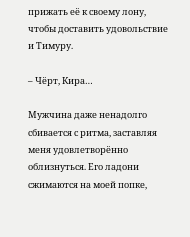прижать её к своему лону, чтобы доставить удовольствие и Тимуру.

– Чёрт, Кира…

Мужчина даже ненадолго сбивается с ритма, заставляя меня удовлетворённо облизнуться. Его ладони сжимаются на моей попке,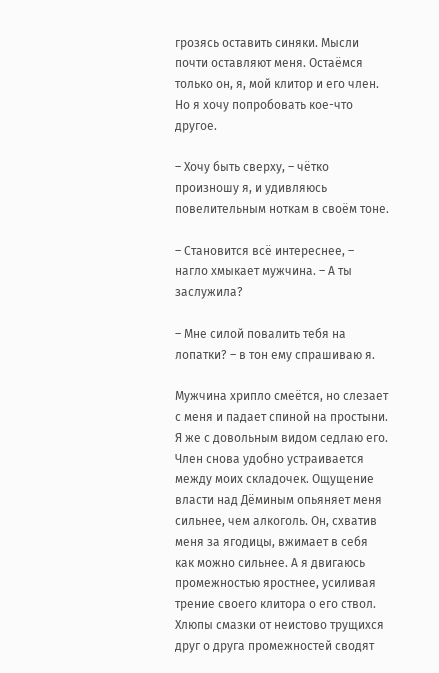грозясь оставить синяки. Мысли почти оставляют меня. Остаёмся только он, я, мой клитор и его член. Но я хочу попробовать кое-что другое.

– Хочу быть сверху, – чётко произношу я, и удивляюсь повелительным ноткам в своём тоне.

– Становится всё интереснее, – нагло хмыкает мужчина. – А ты заслужила?

– Мне силой повалить тебя на лопатки? – в тон ему спрашиваю я.

Мужчина хрипло смеётся, но слезает с меня и падает спиной на простыни. Я же с довольным видом седлаю его. Член снова удобно устраивается между моих складочек. Ощущение власти над Дёминым опьяняет меня сильнее, чем алкоголь. Он, схватив меня за ягодицы, вжимает в себя как можно сильнее. А я двигаюсь промежностью яростнее, усиливая трение своего клитора о его ствол. Хлюпы смазки от неистово трущихся друг о друга промежностей сводят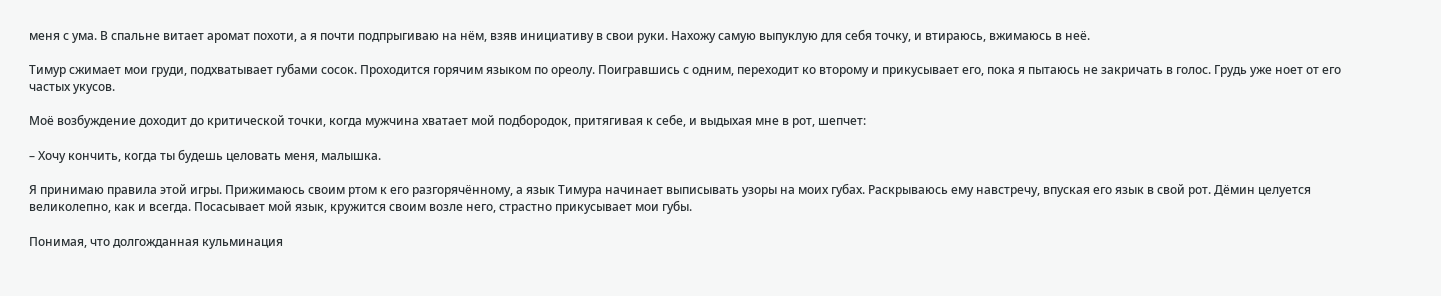меня с ума. В спальне витает аромат похоти, а я почти подпрыгиваю на нём, взяв инициативу в свои руки. Нахожу самую выпуклую для себя точку, и втираюсь, вжимаюсь в неё.

Тимур сжимает мои груди, подхватывает губами сосок. Проходится горячим языком по ореолу. Поигравшись с одним, переходит ко второму и прикусывает его, пока я пытаюсь не закричать в голос. Грудь уже ноет от его частых укусов.

Моё возбуждение доходит до критической точки, когда мужчина хватает мой подбородок, притягивая к себе, и выдыхая мне в рот, шепчет:

– Хочу кончить, когда ты будешь целовать меня, малышка.

Я принимаю правила этой игры. Прижимаюсь своим ртом к его разгорячённому, а язык Тимура начинает выписывать узоры на моих губах. Раскрываюсь ему навстречу, впуская его язык в свой рот. Дёмин целуется великолепно, как и всегда. Посасывает мой язык, кружится своим возле него, страстно прикусывает мои губы.

Понимая, что долгожданная кульминация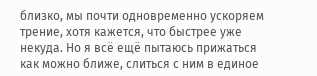близко, мы почти одновременно ускоряем трение, хотя кажется, что быстрее уже некуда. Но я всё ещё пытаюсь прижаться как можно ближе, слиться с ним в единое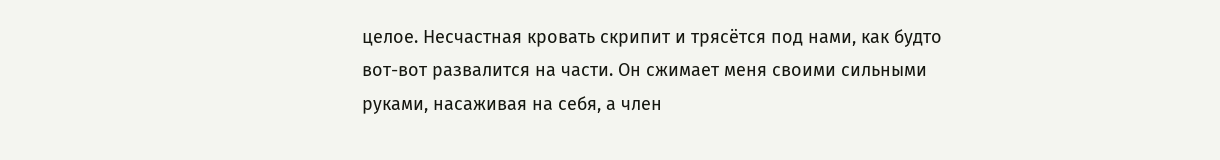целое. Несчастная кровать скрипит и трясётся под нами, как будто вот-вот развалится на части. Он сжимает меня своими сильными руками, насаживая на себя, а член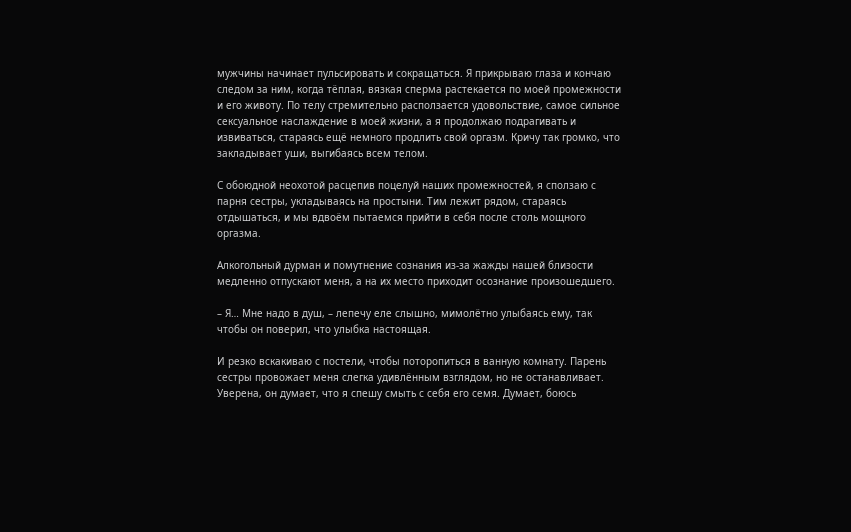мужчины начинает пульсировать и сокращаться. Я прикрываю глаза и кончаю следом за ним, когда тёплая, вязкая сперма растекается по моей промежности и его животу. По телу стремительно расползается удовольствие, самое сильное сексуальное наслаждение в моей жизни, а я продолжаю подрагивать и извиваться, стараясь ещё немного продлить свой оргазм. Кричу так громко, что закладывает уши, выгибаясь всем телом.

С обоюдной неохотой расцепив поцелуй наших промежностей, я сползаю с парня сестры, укладываясь на простыни. Тим лежит рядом, стараясь отдышаться, и мы вдвоём пытаемся прийти в себя после столь мощного оргазма.

Алкогольный дурман и помутнение сознания из-за жажды нашей близости медленно отпускают меня, а на их место приходит осознание произошедшего.

– Я… Мне надо в душ, – лепечу еле слышно, мимолётно улыбаясь ему, так чтобы он поверил, что улыбка настоящая.

И резко вскакиваю с постели, чтобы поторопиться в ванную комнату. Парень сестры провожает меня слегка удивлённым взглядом, но не останавливает. Уверена, он думает, что я спешу смыть с себя его семя. Думает, боюсь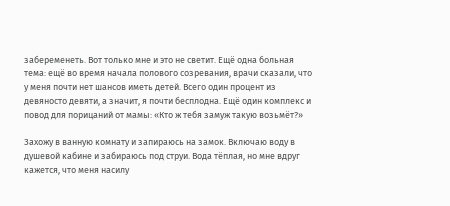забеременеть. Вот только мне и это не светит. Ещё одна больная тема: ещё во время начала полового созревания, врачи сказали, что у меня почти нет шансов иметь детей. Всего один процент из девяносто девяти, а значит, я почти бесплодна. Ещё один комплекс и повод для порицаний от мамы: «Кто ж тебя замуж такую возьмёт?»

Захожу в ванную комнату и запираюсь на замок. Включаю воду в душевой кабине и забираюсь под струи. Вода тёплая, но мне вдруг кажется, что меня насилу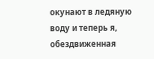окунают в ледяную воду и теперь я, обездвиженная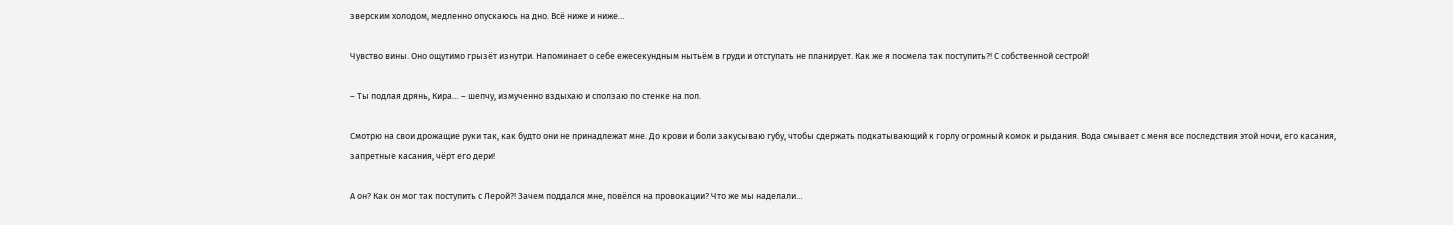зверским холодом, медленно опускаюсь на дно. Всё ниже и ниже…

Чувство вины. Оно ощутимо грызёт изнутри. Напоминает о себе ежесекундным нытьём в груди и отступать не планирует. Как же я посмела так поступить?! С собственной сестрой!

– Ты подлая дрянь, Кира… – шепчу, измученно вздыхаю и сползаю по стенке на пол.

Смотрю на свои дрожащие руки так, как будто они не принадлежат мне. До крови и боли закусываю губу, чтобы сдержать подкатывающий к горлу огромный комок и рыдания. Вода смывает с меня все последствия этой ночи, его касания, запретные касания, чёрт его дери!

А он? Как он мог так поступить с Лерой?! Зачем поддался мне, повёлся на провокации? Что же мы наделали…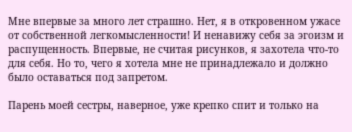Мне впервые за много лет страшно. Нет, я в откровенном ужасе от собственной легкомысленности! И ненавижу себя за эгоизм и распущенность. Впервые, не считая рисунков, я захотела что-то для себя. Но то, чего я хотела мне не принадлежало и должно было оставаться под запретом.

Парень моей сестры, наверное, уже крепко спит и только на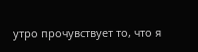утро прочувствует то, что я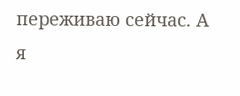переживаю сейчас. А я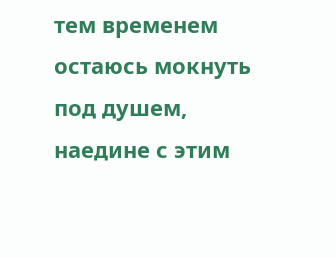тем временем остаюсь мокнуть под душем, наедине с этим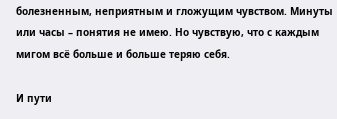болезненным, неприятным и гложущим чувством. Минуты или часы – понятия не имею. Но чувствую, что с каждым мигом всё больше и больше теряю себя.

И пути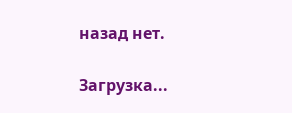назад нет.

Загрузка...